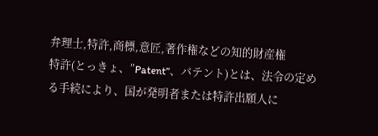弁理士,特許,商標,意匠,著作権などの知的財産権
特許(とっきょ、”Patent”、パテント)とは、法令の定める手続により、国が発明者または特許出願人に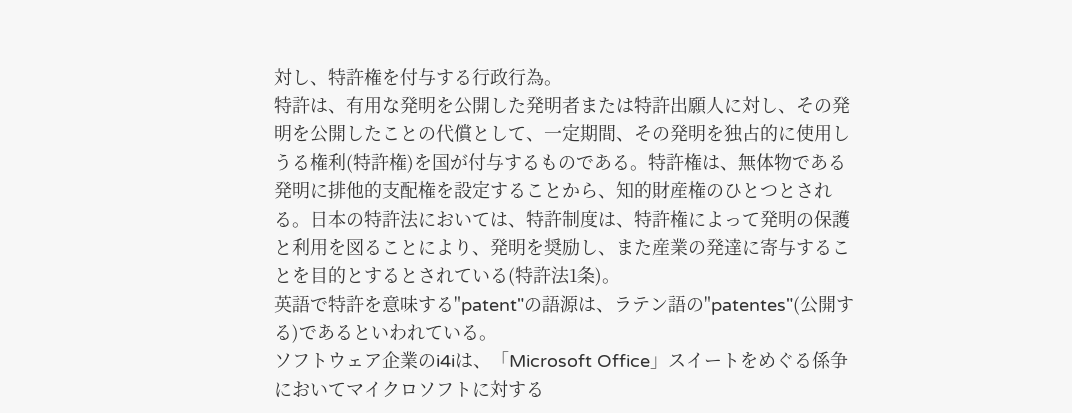対し、特許権を付与する行政行為。
特許は、有用な発明を公開した発明者または特許出願人に対し、その発明を公開したことの代償として、一定期間、その発明を独占的に使用しうる権利(特許権)を国が付与するものである。特許権は、無体物である発明に排他的支配権を設定することから、知的財産権のひとつとされる。日本の特許法においては、特許制度は、特許権によって発明の保護と利用を図ることにより、発明を奨励し、また産業の発達に寄与することを目的とするとされている(特許法1条)。
英語で特許を意味する"patent"の語源は、ラテン語の"patentes"(公開する)であるといわれている。
ソフトウェア企業のi4iは、「Microsoft Office」スイートをめぐる係争においてマイクロソフトに対する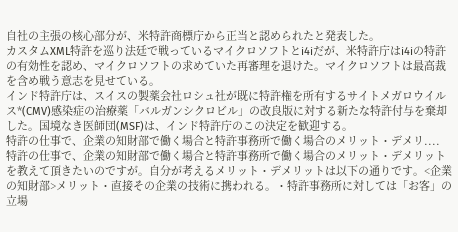自社の主張の核心部分が、米特許商標庁から正当と認められたと発表した。
カスタムXML特許を巡り法廷で戦っているマイクロソフトとi4iだが、米特許庁はi4iの特許の有効性を認め、マイクロソフトの求めていた再審理を退けた。マイクロソフトは最高裁を含め戦う意志を見せている。
インド特許庁は、スイスの製薬会社ロシュ社が既に特許権を所有するサイトメガロウイルス*(CMV)感染症の治療薬「バルガンシクロビル」の改良版に対する新たな特許付与を棄却した。国境なき医師団(MSF)は、インド特許庁のこの決定を歓迎する。
特許の仕事で、企業の知財部で働く場合と特許事務所で働く場合のメリット・デメリ....
特許の仕事で、企業の知財部で働く場合と特許事務所で働く場合のメリット・デメリットを教えて頂きたいのですが。自分が考えるメリット・デメリットは以下の通りです。<企業の知財部>メリット・直接その企業の技術に携われる。・特許事務所に対しては「お客」の立場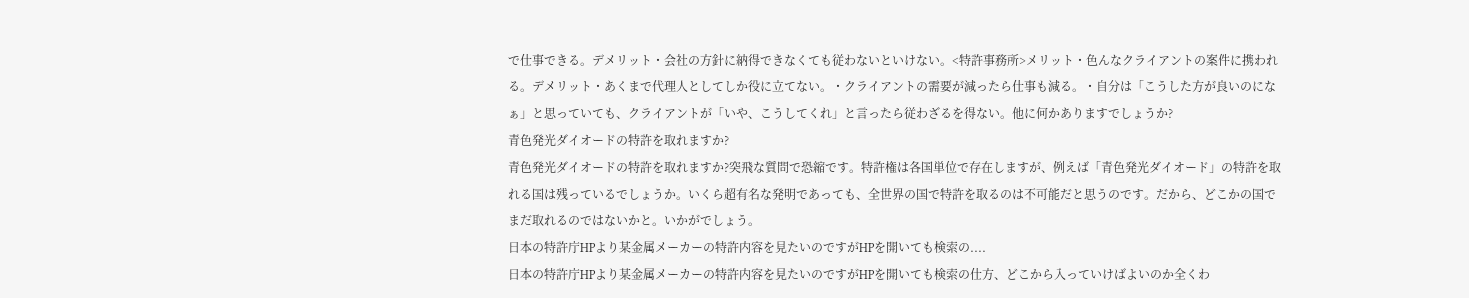で仕事できる。デメリット・会社の方針に納得できなくても従わないといけない。<特許事務所>メリット・色んなクライアントの案件に携われる。デメリット・あくまで代理人としてしか役に立てない。・クライアントの需要が減ったら仕事も減る。・自分は「こうした方が良いのになぁ」と思っていても、クライアントが「いや、こうしてくれ」と言ったら従わざるを得ない。他に何かありますでしょうか?
青色発光ダイオードの特許を取れますか?
青色発光ダイオードの特許を取れますか?突飛な質問で恐縮です。特許権は各国単位で存在しますが、例えば「青色発光ダイオード」の特許を取れる国は残っているでしょうか。いくら超有名な発明であっても、全世界の国で特許を取るのは不可能だと思うのです。だから、どこかの国でまだ取れるのではないかと。いかがでしょう。
日本の特許庁HPより某金属メーカーの特許内容を見たいのですがHPを開いても検索の....
日本の特許庁HPより某金属メーカーの特許内容を見たいのですがHPを開いても検索の仕方、どこから入っていけばよいのか全くわ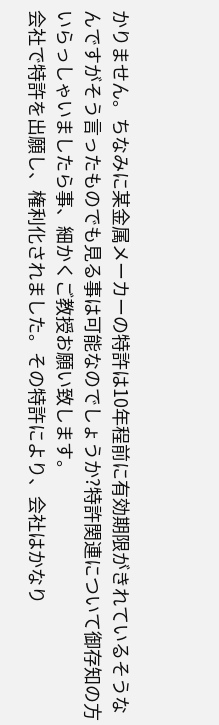かりません。ちなみに某金属メーカーの特許は10年程前に有効期限がきれているそうなんですがそう言ったものでも見る事は可能なのでしょうか?特許関連について御存知の方いらっしゃいましたら事、細かくご教授お願い致します。
会社で特許を出願し、権利化されました。その特許により、会社はかなり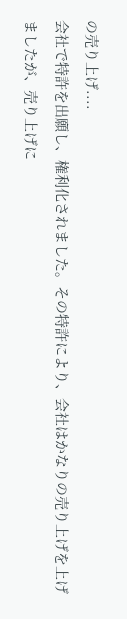の売り上げ....
会社で特許を出願し、権利化されました。その特許により、会社はかなりの売り上げを上げましたが、売り上げに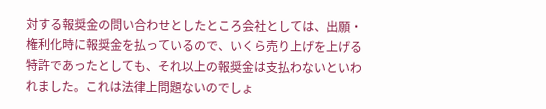対する報奨金の問い合わせとしたところ会社としては、出願・権利化時に報奨金を払っているので、いくら売り上げを上げる特許であったとしても、それ以上の報奨金は支払わないといわれました。これは法律上問題ないのでしょ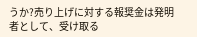うか?売り上げに対する報奨金は発明者として、受け取る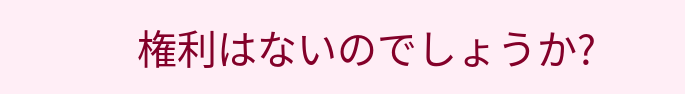権利はないのでしょうか?